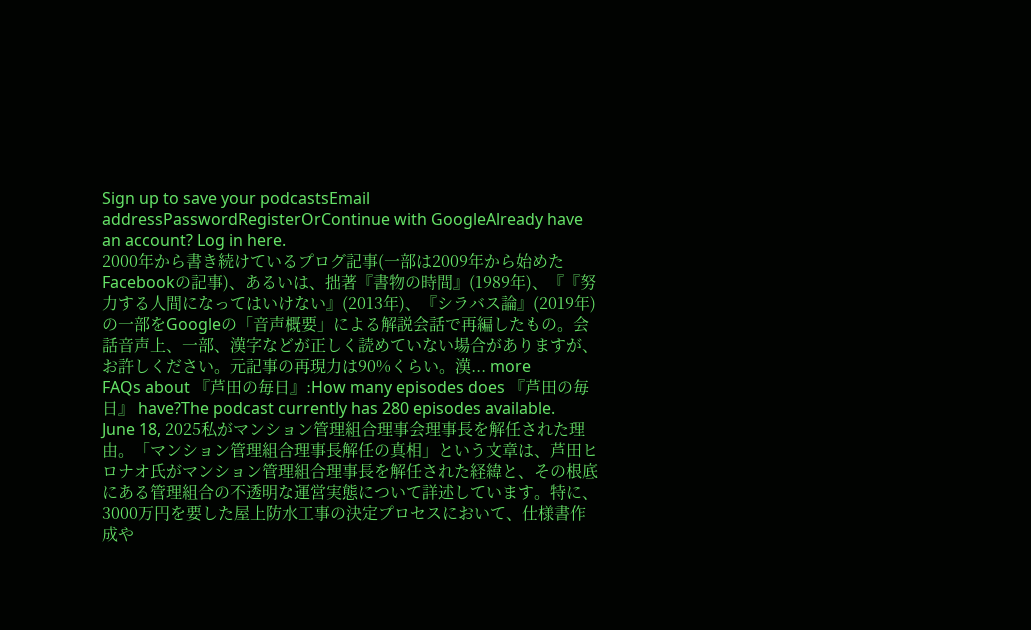Sign up to save your podcastsEmail addressPasswordRegisterOrContinue with GoogleAlready have an account? Log in here.
2000年から書き続けているプログ記事(一部は2009年から始めたFacebookの記事)、あるいは、拙著『書物の時間』(1989年)、『『努力する人間になってはいけない』(2013年)、『シラバス論』(2019年)の一部をGoogleの「音声概要」による解説会話で再編したもの。会話音声上、一部、漢字などが正しく読めていない場合がありますが、お許しください。元記事の再現力は90%くらい。漢... more
FAQs about 『芦田の毎日』:How many episodes does 『芦田の毎日』 have?The podcast currently has 280 episodes available.
June 18, 2025私がマンション管理組合理事会理事長を解任された理由。「マンション管理組合理事長解任の真相」という文章は、芦田ヒロナオ氏がマンション管理組合理事長を解任された経緯と、その根底にある管理組合の不透明な運営実態について詳述しています。特に、3000万円を要した屋上防水工事の決定プロセスにおいて、仕様書作成や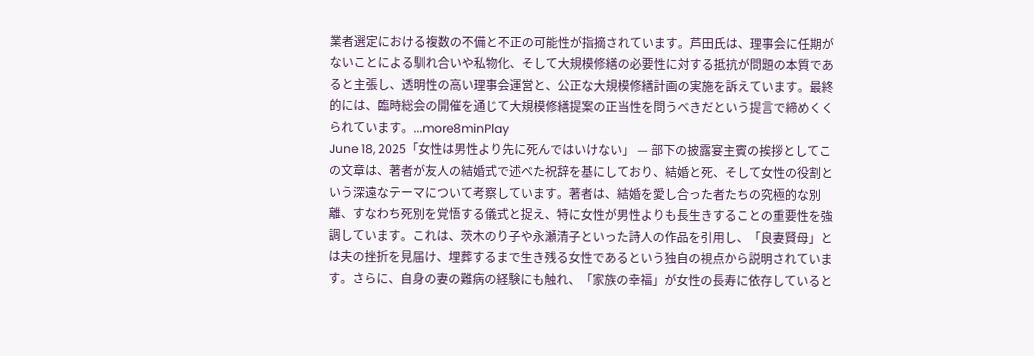業者選定における複数の不備と不正の可能性が指摘されています。芦田氏は、理事会に任期がないことによる馴れ合いや私物化、そして大規模修繕の必要性に対する抵抗が問題の本質であると主張し、透明性の高い理事会運営と、公正な大規模修繕計画の実施を訴えています。最終的には、臨時総会の開催を通じて大規模修繕提案の正当性を問うべきだという提言で締めくくられています。...more8minPlay
June 18, 2025「女性は男性より先に死んではいけない」 — 部下の披露宴主賓の挨拶としてこの文章は、著者が友人の結婚式で述べた祝辞を基にしており、結婚と死、そして女性の役割という深遠なテーマについて考察しています。著者は、結婚を愛し合った者たちの究極的な別離、すなわち死別を覚悟する儀式と捉え、特に女性が男性よりも長生きすることの重要性を強調しています。これは、茨木のり子や永瀬清子といった詩人の作品を引用し、「良妻賢母」とは夫の挫折を見届け、埋葬するまで生き残る女性であるという独自の視点から説明されています。さらに、自身の妻の難病の経験にも触れ、「家族の幸福」が女性の長寿に依存していると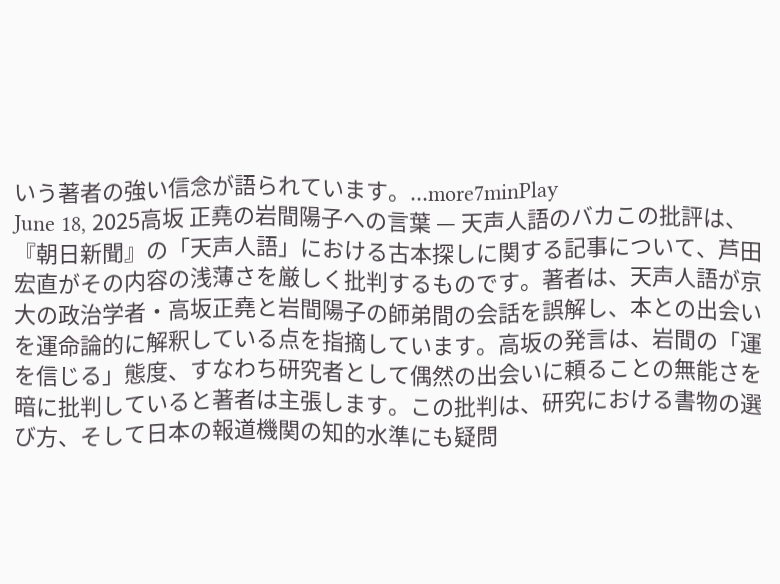いう著者の強い信念が語られています。...more7minPlay
June 18, 2025高坂 正堯の岩間陽子への言葉 — 天声人語のバカこの批評は、『朝日新聞』の「天声人語」における古本探しに関する記事について、芦田宏直がその内容の浅薄さを厳しく批判するものです。著者は、天声人語が京大の政治学者・高坂正堯と岩間陽子の師弟間の会話を誤解し、本との出会いを運命論的に解釈している点を指摘しています。高坂の発言は、岩間の「運を信じる」態度、すなわち研究者として偶然の出会いに頼ることの無能さを暗に批判していると著者は主張します。この批判は、研究における書物の選び方、そして日本の報道機関の知的水準にも疑問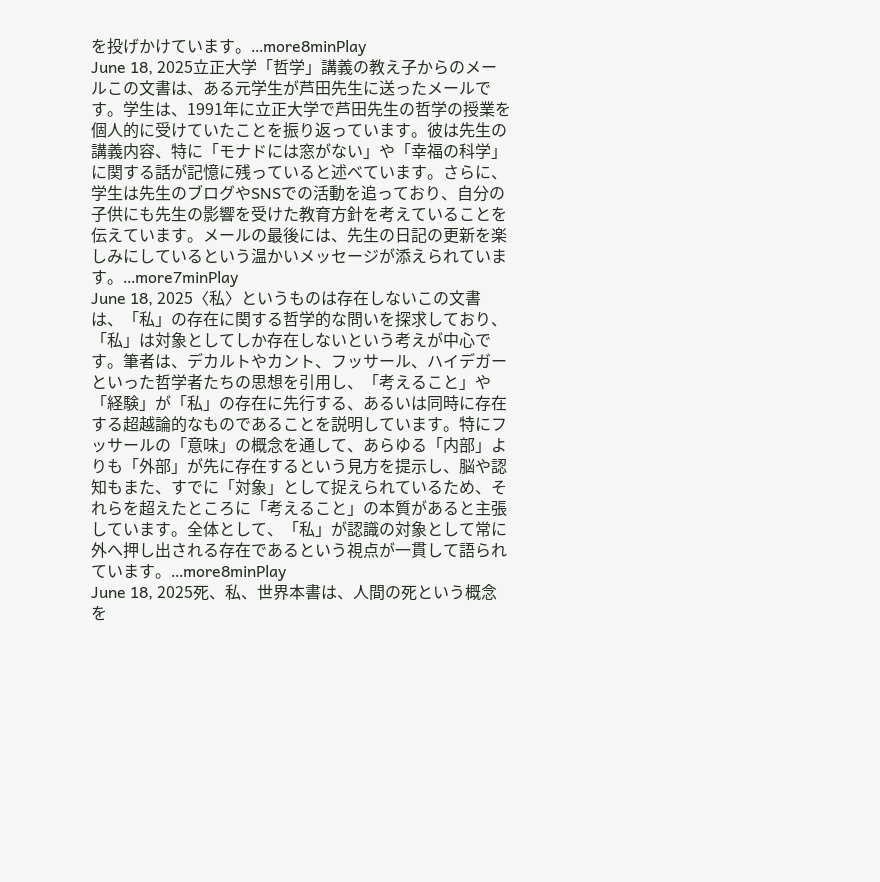を投げかけています。...more8minPlay
June 18, 2025立正大学「哲学」講義の教え子からのメールこの文書は、ある元学生が芦田先生に送ったメールです。学生は、1991年に立正大学で芦田先生の哲学の授業を個人的に受けていたことを振り返っています。彼は先生の講義内容、特に「モナドには窓がない」や「幸福の科学」に関する話が記憶に残っていると述べています。さらに、学生は先生のブログやSNSでの活動を追っており、自分の子供にも先生の影響を受けた教育方針を考えていることを伝えています。メールの最後には、先生の日記の更新を楽しみにしているという温かいメッセージが添えられています。...more7minPlay
June 18, 2025〈私〉というものは存在しないこの文書は、「私」の存在に関する哲学的な問いを探求しており、「私」は対象としてしか存在しないという考えが中心です。筆者は、デカルトやカント、フッサール、ハイデガーといった哲学者たちの思想を引用し、「考えること」や「経験」が「私」の存在に先行する、あるいは同時に存在する超越論的なものであることを説明しています。特にフッサールの「意味」の概念を通して、あらゆる「内部」よりも「外部」が先に存在するという見方を提示し、脳や認知もまた、すでに「対象」として捉えられているため、それらを超えたところに「考えること」の本質があると主張しています。全体として、「私」が認識の対象として常に外へ押し出される存在であるという視点が一貫して語られています。...more8minPlay
June 18, 2025死、私、世界本書は、人間の死という概念を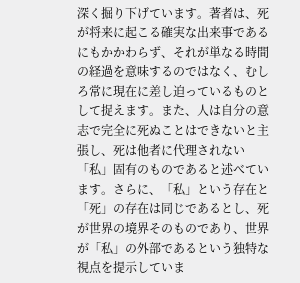深く掘り下げています。著者は、死が将来に起こる確実な出来事であるにもかかわらず、それが単なる時間の経過を意味するのではなく、むしろ常に現在に差し迫っているものとして捉えます。また、人は自分の意志で完全に死ぬことはできないと主張し、死は他者に代理されない「私」固有のものであると述べています。さらに、「私」という存在と「死」の存在は同じであるとし、死が世界の境界そのものであり、世界が「私」の外部であるという独特な視点を提示していま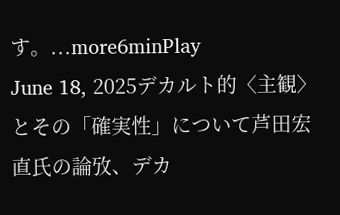す。...more6minPlay
June 18, 2025デカルト的〈主観〉とその「確実性」について芦田宏直氏の論攷、デカ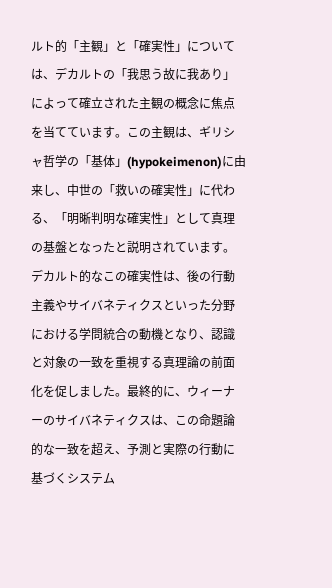ルト的「主観」と「確実性」については、デカルトの「我思う故に我あり」によって確立された主観の概念に焦点を当てています。この主観は、ギリシャ哲学の「基体」(hypokeimenon)に由来し、中世の「救いの確実性」に代わる、「明晰判明な確実性」として真理の基盤となったと説明されています。デカルト的なこの確実性は、後の行動主義やサイバネティクスといった分野における学問統合の動機となり、認識と対象の一致を重視する真理論の前面化を促しました。最終的に、ウィーナーのサイバネティクスは、この命題論的な一致を超え、予測と実際の行動に基づくシステム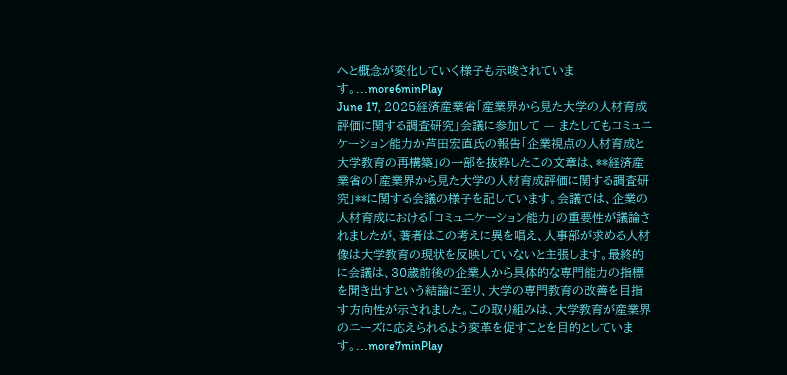へと概念が変化していく様子も示唆されています。...more6minPlay
June 17, 2025経済産業省「産業界から見た大学の人材育成評価に関する調査研究」会議に参加して — またしてもコミュニケーション能力か芦田宏直氏の報告「企業視点の人材育成と大学教育の再構築」の一部を抜粋したこの文章は、**経済産業省の「産業界から見た大学の人材育成評価に関する調査研究」**に関する会議の様子を記しています。会議では、企業の人材育成における「コミュニケーション能力」の重要性が議論されましたが、著者はこの考えに異を唱え、人事部が求める人材像は大学教育の現状を反映していないと主張します。最終的に会議は、30歳前後の企業人から具体的な専門能力の指標を聞き出すという結論に至り、大学の専門教育の改善を目指す方向性が示されました。この取り組みは、大学教育が産業界のニーズに応えられるよう変革を促すことを目的としています。...more7minPlay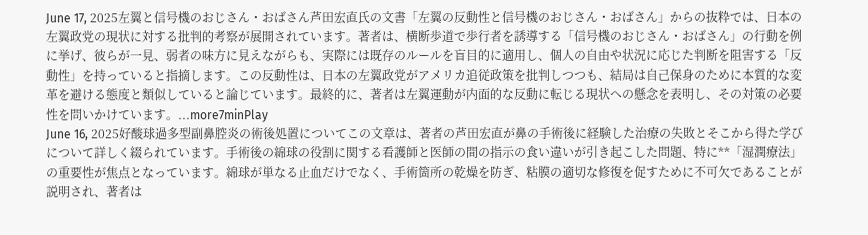June 17, 2025左翼と信号機のおじさん・おばさん芦田宏直氏の文書「左翼の反動性と信号機のおじさん・おばさん」からの抜粋では、日本の左翼政党の現状に対する批判的考察が展開されています。著者は、横断歩道で歩行者を誘導する「信号機のおじさん・おばさん」の行動を例に挙げ、彼らが一見、弱者の味方に見えながらも、実際には既存のルールを盲目的に適用し、個人の自由や状況に応じた判断を阻害する「反動性」を持っていると指摘します。この反動性は、日本の左翼政党がアメリカ追従政策を批判しつつも、結局は自己保身のために本質的な変革を避ける態度と類似していると論じています。最終的に、著者は左翼運動が内面的な反動に転じる現状への懸念を表明し、その対策の必要性を問いかけています。...more7minPlay
June 16, 2025好酸球過多型副鼻腔炎の術後処置についてこの文章は、著者の芦田宏直が鼻の手術後に経験した治療の失敗とそこから得た学びについて詳しく綴られています。手術後の綿球の役割に関する看護師と医師の間の指示の食い違いが引き起こした問題、特に**「湿潤療法」の重要性が焦点となっています。綿球が単なる止血だけでなく、手術箇所の乾燥を防ぎ、粘膜の適切な修復を促すために不可欠であることが説明され、著者は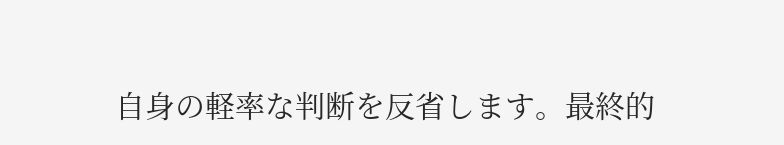自身の軽率な判断を反省します。最終的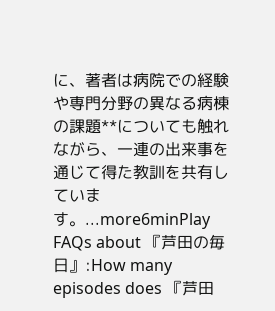に、著者は病院での経験や専門分野の異なる病棟の課題**についても触れながら、一連の出来事を通じて得た教訓を共有しています。...more6minPlay
FAQs about 『芦田の毎日』:How many episodes does 『芦田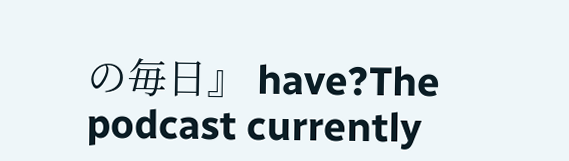の毎日』 have?The podcast currently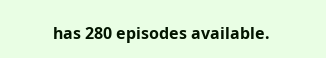has 280 episodes available.